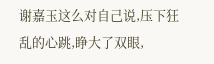谢嘉玉这么对自己说,压下狂乱的心跳,睁大了双眼,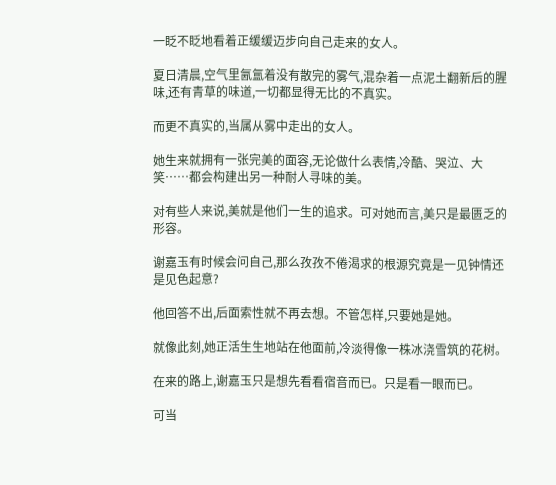一眨不眨地看着正缓缓迈步向自己走来的女人。

夏日清晨,空气里氤氲着没有散完的雾气,混杂着一点泥土翻新后的腥味,还有青草的味道,一切都显得无比的不真实。

而更不真实的,当属从雾中走出的女人。

她生来就拥有一张完美的面容,无论做什么表情,冷酷、哭泣、大笑……都会构建出另一种耐人寻味的美。

对有些人来说,美就是他们一生的追求。可对她而言,美只是最匮乏的形容。

谢嘉玉有时候会问自己,那么孜孜不倦渴求的根源究竟是一见钟情还是见色起意?

他回答不出,后面索性就不再去想。不管怎样,只要她是她。

就像此刻,她正活生生地站在他面前,冷淡得像一株冰浇雪筑的花树。

在来的路上,谢嘉玉只是想先看看宿音而已。只是看一眼而已。

可当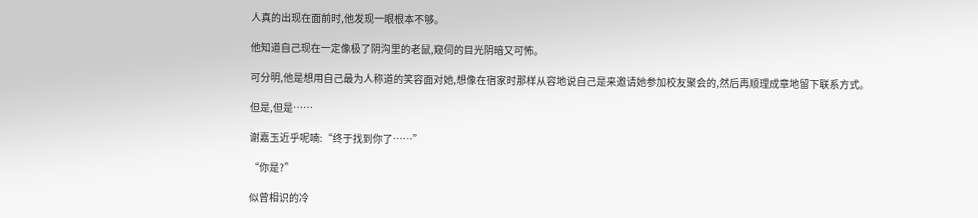人真的出现在面前时,他发现一眼根本不够。

他知道自己现在一定像极了阴沟里的老鼠,窥伺的目光阴暗又可怖。

可分明,他是想用自己最为人称道的笑容面对她,想像在宿家时那样从容地说自己是来邀请她参加校友聚会的,然后再顺理成章地留下联系方式。

但是,但是……

谢嘉玉近乎呢喃:“终于找到你了……”

“你是?”

似曾相识的冷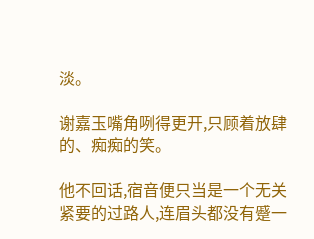淡。

谢嘉玉嘴角咧得更开,只顾着放肆的、痴痴的笑。

他不回话,宿音便只当是一个无关紧要的过路人,连眉头都没有蹙一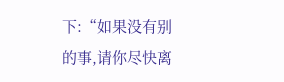下:“如果没有别的事,请你尽快离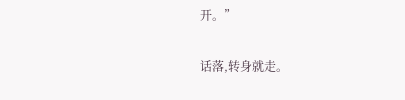开。”

话落,转身就走。